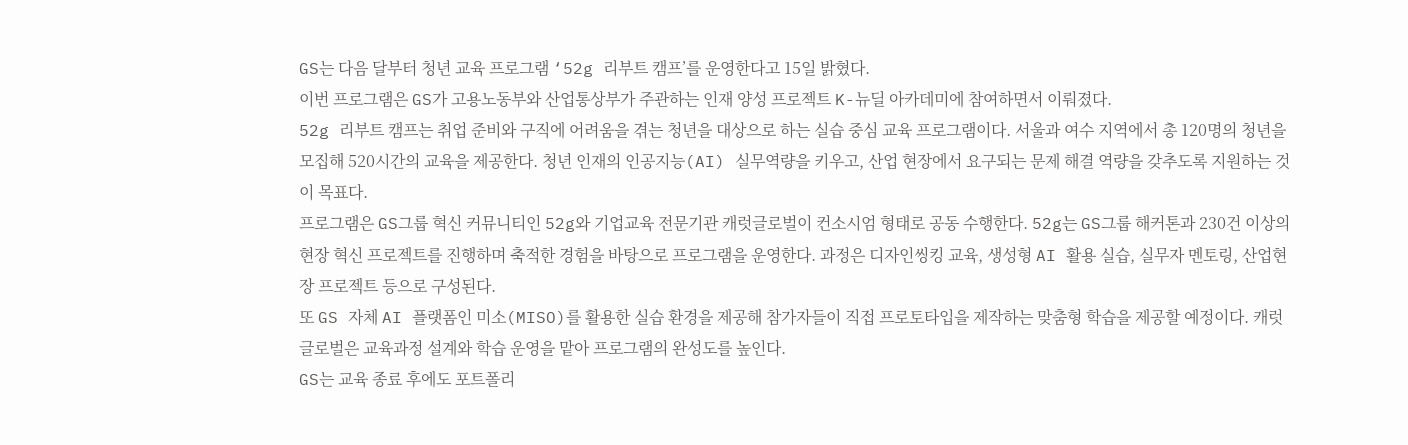GS는 다음 달부터 청년 교육 프로그램 ‘52g 리부트 캠프’를 운영한다고 15일 밝혔다.
이번 프로그램은 GS가 고용노동부와 산업통상부가 주관하는 인재 양성 프로젝트 K-뉴딜 아카데미에 참여하면서 이뤄졌다.
52g 리부트 캠프는 취업 준비와 구직에 어려움을 겪는 청년을 대상으로 하는 실습 중심 교육 프로그램이다. 서울과 여수 지역에서 총 120명의 청년을 모집해 520시간의 교육을 제공한다. 청년 인재의 인공지능(AI) 실무역량을 키우고, 산업 현장에서 요구되는 문제 해결 역량을 갖추도록 지원하는 것이 목표다.
프로그램은 GS그룹 혁신 커뮤니티인 52g와 기업교육 전문기관 캐럿글로벌이 컨소시엄 형태로 공동 수행한다. 52g는 GS그룹 해커톤과 230건 이상의 현장 혁신 프로젝트를 진행하며 축적한 경험을 바탕으로 프로그램을 운영한다. 과정은 디자인씽킹 교육, 생성형 AI 활용 실습, 실무자 멘토링, 산업현장 프로젝트 등으로 구성된다.
또 GS 자체 AI 플랫폼인 미소(MISO)를 활용한 실습 환경을 제공해 참가자들이 직접 프로토타입을 제작하는 맞춤형 학습을 제공할 예정이다. 캐럿글로벌은 교육과정 설계와 학습 운영을 맡아 프로그램의 완성도를 높인다.
GS는 교육 종료 후에도 포트폴리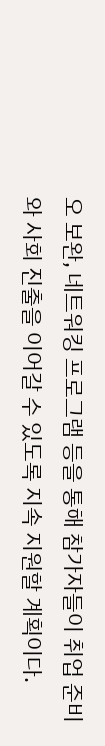오 보완, 네트워킹 프로그램 등을 통해 참가자들이 취업 준비와 사회 진출을 이어갈 수 있도록 지속 지원할 계획이다.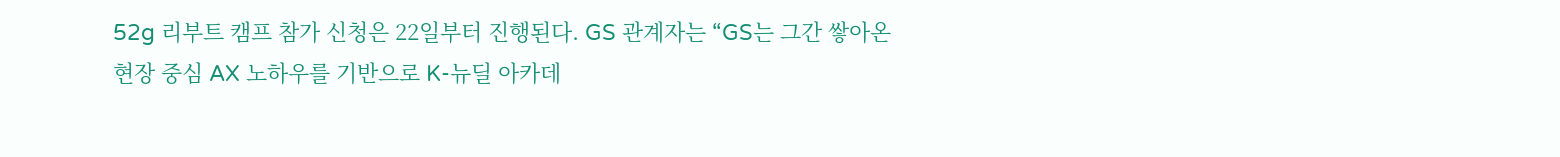52g 리부트 캠프 참가 신청은 22일부터 진행된다. GS 관계자는 “GS는 그간 쌓아온 현장 중심 AX 노하우를 기반으로 K-뉴딜 아카데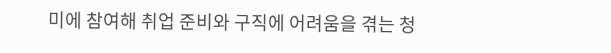미에 참여해 취업 준비와 구직에 어려움을 겪는 청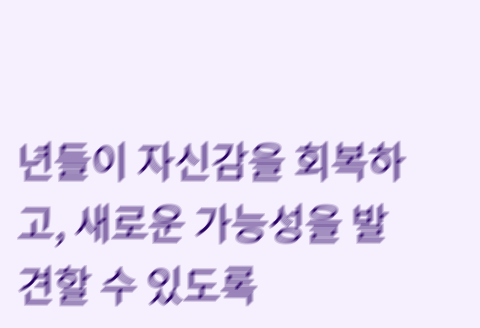년들이 자신감을 회복하고, 새로운 가능성을 발견할 수 있도록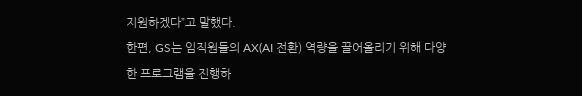지원하겠다”고 말했다.
한편, GS는 임직원들의 AX(AI 전환) 역량을 끌어올리기 위해 다양한 프로그램을 진행하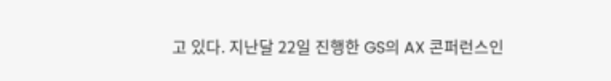고 있다. 지난달 22일 진행한 GS의 AX 콘퍼런스인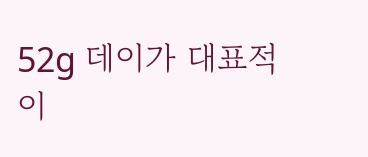52g 데이가 대표적이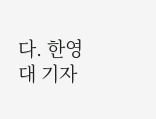다. 한영대 기자